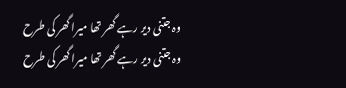وہ جتنی دیر رہے گھر تھا میرا گھر کی طرح
وہ جتنی دیر رہے گھر تھا میرا گھر کی طرح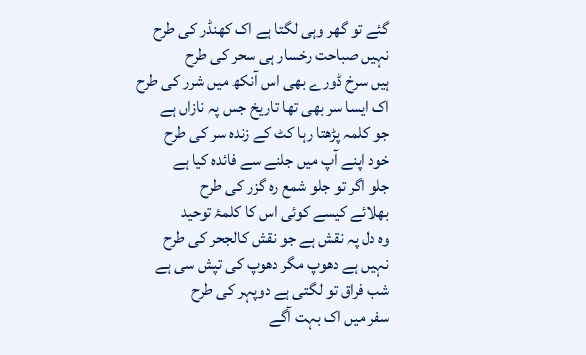گئے تو گھر وہی لگتا ہے اک کھنڈر کی طرح
نہیں صباحت رخسار ہی سحر کی طرح
ہیں سرخ ڈورے بھی اس آنکھ میں شرر کی طرح
اک ایسا سر بھی تھا تاریخ جس پہ نازاں ہے
جو کلمہ پڑھتا رہا کٹ کے زندہ سر کی طرح
خود اپنے آپ میں جلنے سے فائدہ کیا ہے
جلو اگر تو جلو شمع رہ گزر کی طرح
بھلائے کیسے کوئی اس کا کلمۂ توحید
وہ دل پہ نقش ہے جو نقش کالجحر کی طرح
نہیں ہے دھوپ مگر دھوپ کی تپش سی ہے
شب فراق تو لگتی ہے دوپہر کی طرح
سفر میں اک بہت آگے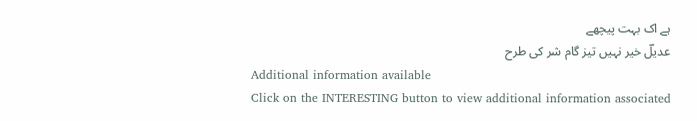ہے اک بہت پیچھے
عدیلؔ خیر نہیں تیز گام شر کی طرح
Additional information available
Click on the INTERESTING button to view additional information associated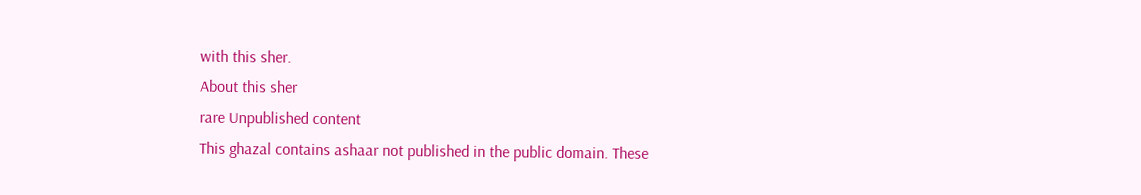with this sher.
About this sher
rare Unpublished content
This ghazal contains ashaar not published in the public domain. These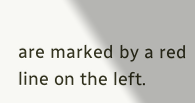are marked by a red line on the left.